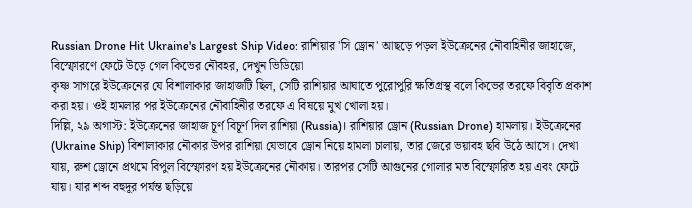Russian Drone Hit Ukraine's Largest Ship Video: রাশিয়ার 'সি ড্রোন' আছড়ে পড়ল ইউক্রেনের নৌবাহিনীর জাহাজে, বিস্ফোরণে ফেটে উড়ে গেল কিভের নৌবহর, দেখুন ভিডিয়ো
কৃষ্ণ সাগরে ইউক্রেনের যে বিশালাকার জাহাজটি ছিল, সেটি রাশিয়ার আঘাতে পুরোপুরি ক্ষতিগ্রস্থ বলে কিভের তরফে বিবৃতি প্রকাশ করা হয়। ওই হামলার পর ইউক্রেনের নৌবাহিনীর তরফে এ বিষয়ে মুখ খোলা হয়।
দিল্লি, ২৯ অগাস্ট: ইউক্রেনের জাহাজ চূর্ণ বিচূর্ণ দিল রাশিয়া (Russia)। রাশিয়ার ড্রোন (Russian Drone) হামলায়। ইউক্রেনের (Ukraine Ship) বিশালাকার নৌকার উপর রাশিয়া যেভাবে ড্রোন নিয়ে হামলা চালায়, তার জেরে ভয়াবহ ছবি উঠে আসে। দেখা যায়, রুশ ড্রোনে প্রথমে বিপুল বিস্ফোরণ হয় ইউক্রেনের নৌকায়। তারপর সেটি আগুনের গোলার মত বিস্ফোরিত হয় এবং ফেটে যায়। যার শব্দ বহুদূর পর্যন্ত ছড়িয়ে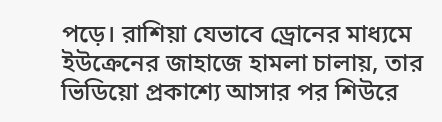পড়ে। রাশিয়া যেভাবে ড্রোনের মাধ্যমে ইউক্রেনের জাহাজে হামলা চালায়, তার ভিডিয়ো প্রকাশ্যে আসার পর শিউরে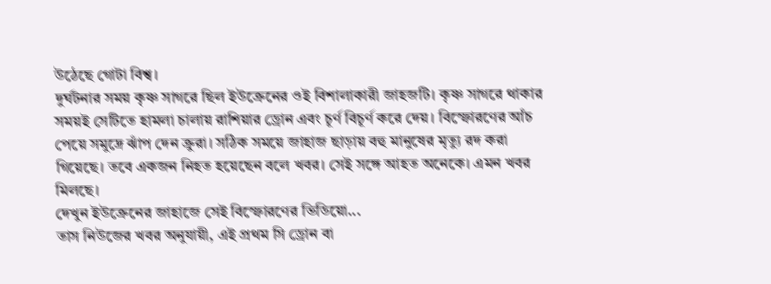উঠেছে গোটা বিশ্ব।
দুর্ঘটনার সময় কৃষ্ণ সাগরে ছিল ইউক্রেনের ওই বিশালাকারী জাহজটি। কৃষ্ণ সাগরে থাকার সময়ই সেটিতে হামলা চালায় রাশিয়ার ড্রোন এবং চূর্ণ বিচূর্ণ করে দেয়। বিস্ফোরণের আঁচ পেয়ে সমুদ্রে ঝাঁপ দেন ক্রুরা। সঠিক সময়ে জাহাজ ছাড়ায় বহু মানুষের মৃত্যু রদ করা গিয়েছে। তবে একজন নিহত হয়েছেন বলে খবর। সেই সঙ্গে আহত অনেকে। এমন খবর মিলছে।
দেখুন ইউক্রেনের জাহাজে সেই বিস্ফোরণের ভিডিয়ো...
তাস নিউজের খবর অনুযায়ী, এই প্রথম সি ড্রোন বা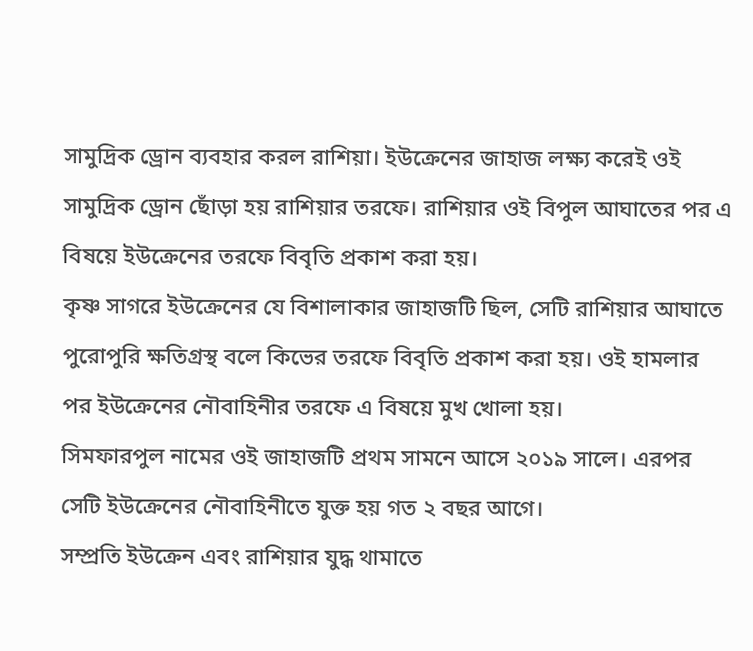সামুদ্রিক ড্রোন ব্যবহার করল রাশিয়া। ইউক্রেনের জাহাজ লক্ষ্য করেই ওই সামুদ্রিক ড্রোন ছোঁড়া হয় রাশিয়ার তরফে। রাশিয়ার ওই বিপুল আঘাতের পর এ বিষয়ে ইউক্রেনের তরফে বিবৃতি প্রকাশ করা হয়।
কৃষ্ণ সাগরে ইউক্রেনের যে বিশালাকার জাহাজটি ছিল, সেটি রাশিয়ার আঘাতে পুরোপুরি ক্ষতিগ্রস্থ বলে কিভের তরফে বিবৃতি প্রকাশ করা হয়। ওই হামলার পর ইউক্রেনের নৌবাহিনীর তরফে এ বিষয়ে মুখ খোলা হয়।
সিমফারপুল নামের ওই জাহাজটি প্রথম সামনে আসে ২০১৯ সালে। এরপর সেটি ইউক্রেনের নৌবাহিনীতে যুক্ত হয় গত ২ বছর আগে।
সম্প্রতি ইউক্রেন এবং রাশিয়ার যুদ্ধ থামাতে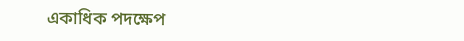একাধিক পদক্ষেপ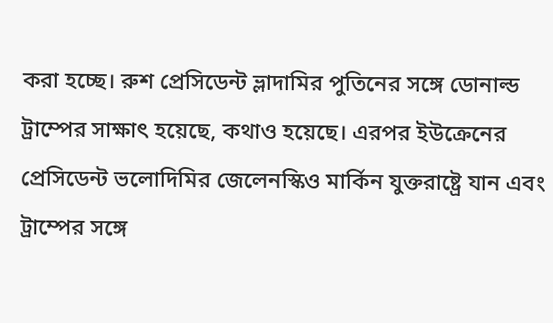করা হচ্ছে। রুশ প্রেসিডেন্ট ভ্লাদামির পুতিনের সঙ্গে ডোনাল্ড ট্রাম্পের সাক্ষাৎ হয়েছে, কথাও হয়েছে। এরপর ইউক্রেনের প্রেসিডেন্ট ভলোদিমির জেলেনস্কিও মার্কিন যুক্তরাষ্ট্রে যান এবং ট্রাম্পের সঙ্গে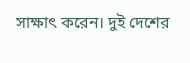সাক্ষাৎ করেন। দুই দেশের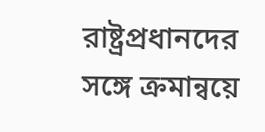রাষ্ট্রপ্রধানদের সঙ্গে ক্রমান্বয়ে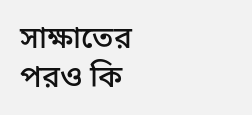সাক্ষাতের পরও কি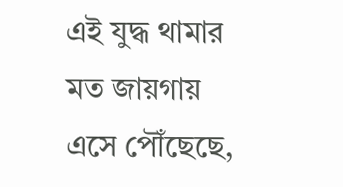এই যুদ্ধ থামার মত জায়গায় এসে পৌঁছেছে,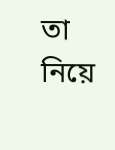তা নিয়ে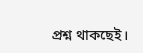প্রশ্ন থাকছেই।